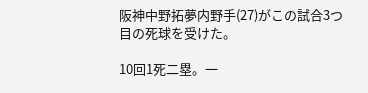阪神中野拓夢内野手(27)がこの試合3つ目の死球を受けた。

10回1死二塁。一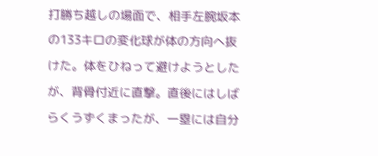打勝ち越しの場面で、相手左腕坂本の133キロの変化球が体の方向へ抜けた。体をひねって避けようとしたが、背骨付近に直撃。直後にはしばらくうずくまったが、一塁には自分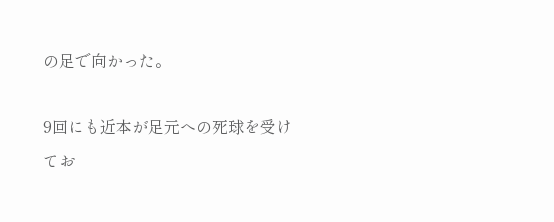の足で向かった。

9回にも近本が足元への死球を受けてお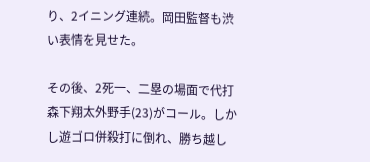り、2イニング連続。岡田監督も渋い表情を見せた。

その後、2死一、二塁の場面で代打森下翔太外野手(23)がコール。しかし遊ゴロ併殺打に倒れ、勝ち越し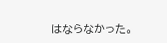はならなかった。